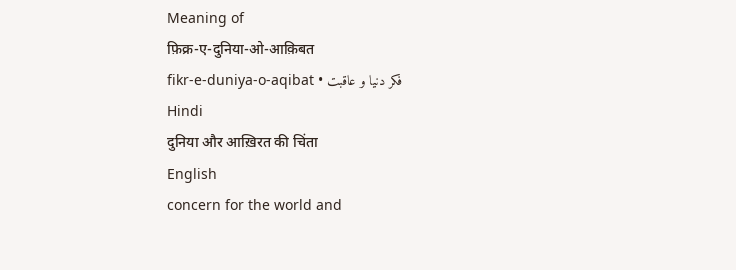Meaning of
फ़िक्र-ए-दुनिया-ओ-आक़िबत
fikr-e-duniya-o-aqibat • فکر دنیا و عاقبت
Hindi
दुनिया और आख़िरत की चिंता
English
concern for the world and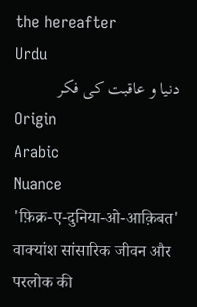the hereafter
Urdu
دنیا و عاقبت کی فکر
Origin
Arabic
Nuance
'फ़िक्र-ए-दुनिया-ओ-आक़िबत' वाक्यांश सांसारिक जीवन और परलोक की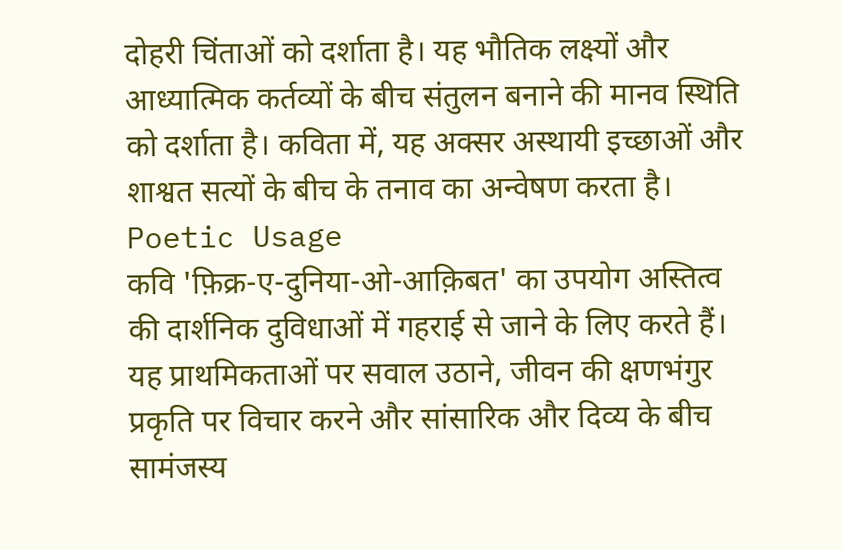दोहरी चिंताओं को दर्शाता है। यह भौतिक लक्ष्यों और आध्यात्मिक कर्तव्यों के बीच संतुलन बनाने की मानव स्थिति को दर्शाता है। कविता में, यह अक्सर अस्थायी इच्छाओं और शाश्वत सत्यों के बीच के तनाव का अन्वेषण करता है।
Poetic Usage
कवि 'फ़िक्र-ए-दुनिया-ओ-आक़िबत' का उपयोग अस्तित्व की दार्शनिक दुविधाओं में गहराई से जाने के लिए करते हैं। यह प्राथमिकताओं पर सवाल उठाने, जीवन की क्षणभंगुर प्रकृति पर विचार करने और सांसारिक और दिव्य के बीच सामंजस्य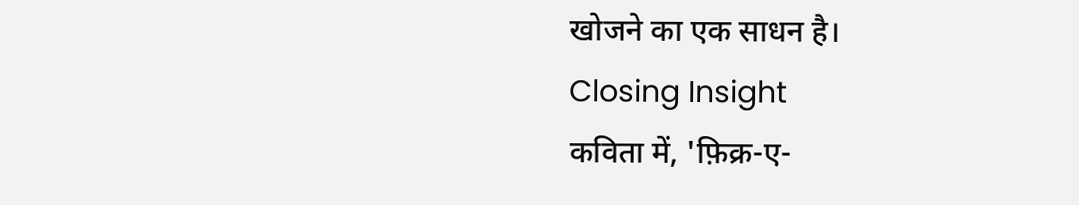खोजने का एक साधन है।
Closing Insight
कविता में, 'फ़िक्र-ए-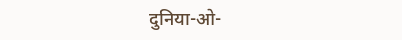दुनिया-ओ-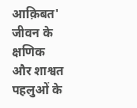आक़िबत' जीवन के क्षणिक और शाश्वत पहलुओं के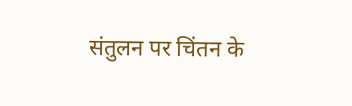संतुलन पर चिंतन के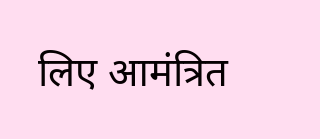लिए आमंत्रित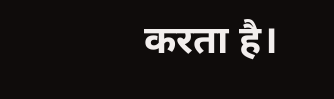करता है।